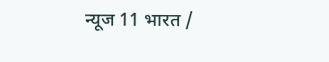न्यूज 11 भारत /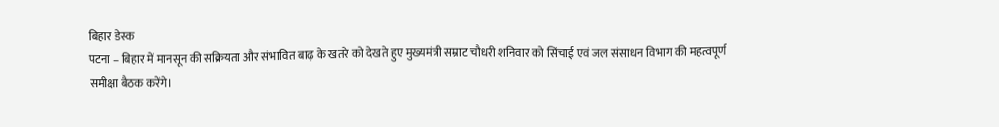बिहार डेस्क
पटना – बिहार में मानसून की सक्रियता और संभावित बाढ़ के खतरे को देखते हुए मुख्यमंत्री सम्राट चौधरी शनिवार को सिंचाई एवं जल संसाधन विभाग की महत्वपूर्ण समीक्षा बैठक करेंगे।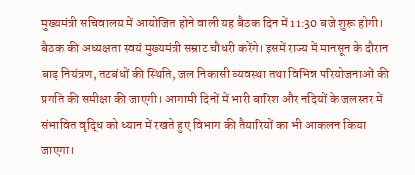मुख्यमंत्री सचिवालय में आयोजित होने वाली यह बैठक दिन में 11:30 बजे शुरू होगी। बैठक की अध्यक्षता स्वयं मुख्यमंत्री सम्राट चौधरी करेंगे। इसमें राज्य में मानसून के दौरान बाढ़ नियंत्रण, तटबंधों की स्थिति, जल निकासी व्यवस्था तथा विभिन्न परियोजनाओं की प्रगति की समीक्षा की जाएगी। आगामी दिनों में भारी बारिश और नदियों के जलस्तर में संभावित वृद्धि को ध्यान में रखते हुए विभाग की तैयारियों का भी आकलन किया जाएगा।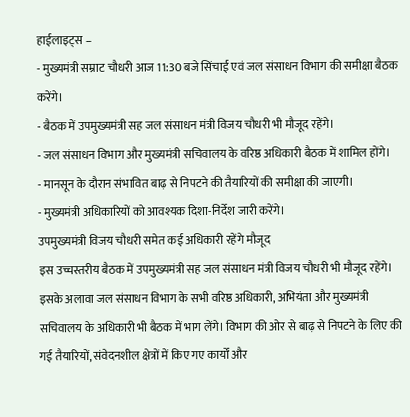हाईलाइट्स –
- मुख्यमंत्री सम्राट चौधरी आज 11:30 बजे सिंचाई एवं जल संसाधन विभाग की समीक्षा बैठक करेंगे।
- बैठक में उपमुख्यमंत्री सह जल संसाधन मंत्री विजय चौधरी भी मौजूद रहेंगे।
- जल संसाधन विभाग और मुख्यमंत्री सचिवालय के वरिष्ठ अधिकारी बैठक में शामिल होंगे।
- मानसून के दौरान संभावित बाढ़ से निपटने की तैयारियों की समीक्षा की जाएगी।
- मुख्यमंत्री अधिकारियों को आवश्यक दिशा-निर्देश जारी करेंगे।
उपमुख्यमंत्री विजय चौधरी समेत कई अधिकारी रहेंगे मौजूद
इस उच्चस्तरीय बैठक में उपमुख्यमंत्री सह जल संसाधन मंत्री विजय चौधरी भी मौजूद रहेंगे। इसके अलावा जल संसाधन विभाग के सभी वरिष्ठ अधिकारी, अभियंता और मुख्यमंत्री सचिवालय के अधिकारी भी बैठक में भाग लेंगे। विभाग की ओर से बाढ़ से निपटने के लिए की गई तैयारियों, संवेदनशील क्षेत्रों में किए गए कार्यों और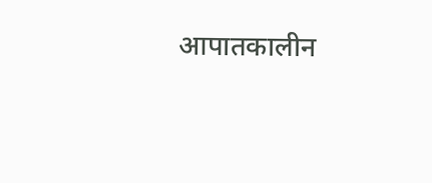आपातकालीन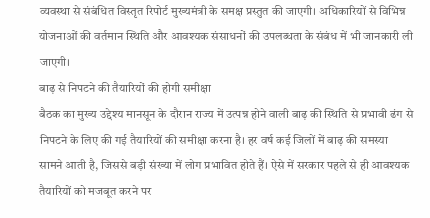व्यवस्था से संबंधित विस्तृत रिपोर्ट मुख्यमंत्री के समक्ष प्रस्तुत की जाएगी। अधिकारियों से विभिन्न योजनाओं की वर्तमान स्थिति और आवश्यक संसाधनों की उपलब्धता के संबंध में भी जानकारी ली जाएगी।
बाढ़ से निपटने की तैयारियों की होगी समीक्षा
बैठक का मुख्य उद्देश्य मानसून के दौरान राज्य में उत्पन्न होने वाली बाढ़ की स्थिति से प्रभावी ढंग से निपटने के लिए की गई तैयारियों की समीक्षा करना है। हर वर्ष कई जिलों में बाढ़ की समस्या सामने आती है, जिससे बड़ी संख्या में लोग प्रभावित होते हैं। ऐसे में सरकार पहले से ही आवश्यक तैयारियों को मजबूत करने पर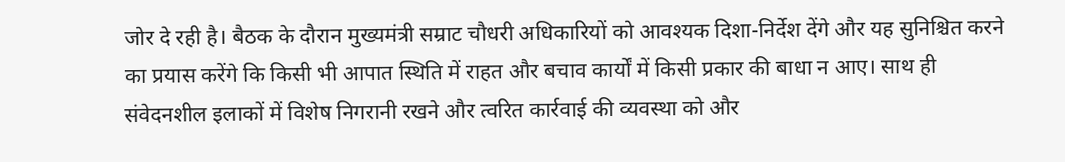जोर दे रही है। बैठक के दौरान मुख्यमंत्री सम्राट चौधरी अधिकारियों को आवश्यक दिशा-निर्देश देंगे और यह सुनिश्चित करने का प्रयास करेंगे कि किसी भी आपात स्थिति में राहत और बचाव कार्यों में किसी प्रकार की बाधा न आए। साथ ही संवेदनशील इलाकों में विशेष निगरानी रखने और त्वरित कार्रवाई की व्यवस्था को और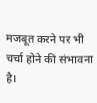मजबूत करने पर भी चर्चा होने की संभावना है।